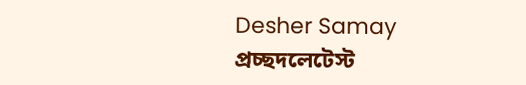Desher Samay
প্রচ্ছদলেটেস্ট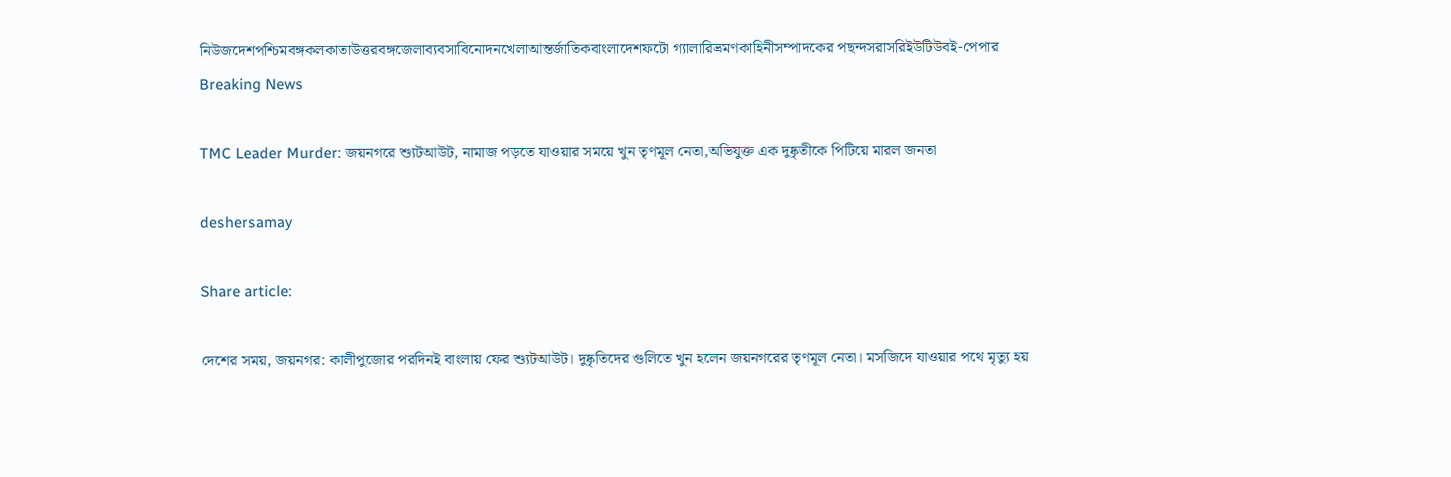নিউজদেশপশ্চিমবঙ্গকলকাতাউত্তরবঙ্গজেলাব্যবসাবিনোদনখেলাআন্তর্জাতিকবাংলাদেশফটো গ্যালারিভ্রমণকাহিনীসম্পাদকের পছন্দসরাসরিইউটিউবই-পেপার
Breaking News

TMC Leader Murder: জয়নগরে শ্যুটআউট, নামাজ পড়তে যাওয়ার সময়ে খুন তৃণমূল নেতা,অভিযুক্ত এক দুষ্কৃতীকে পিটিয়ে মারল জনতা

deshersamay

Share article:

দেশের সময়, জয়নগর: কালীপুজোর পরদিনই বাংলায় ফের শ্যুটআউট। দুষ্কৃতিদের গুলিতে খুন হলেন জয়নগরের তৃণমূল নেতা। মসজিদে যাওয়ার পথে মৃত্যু হয়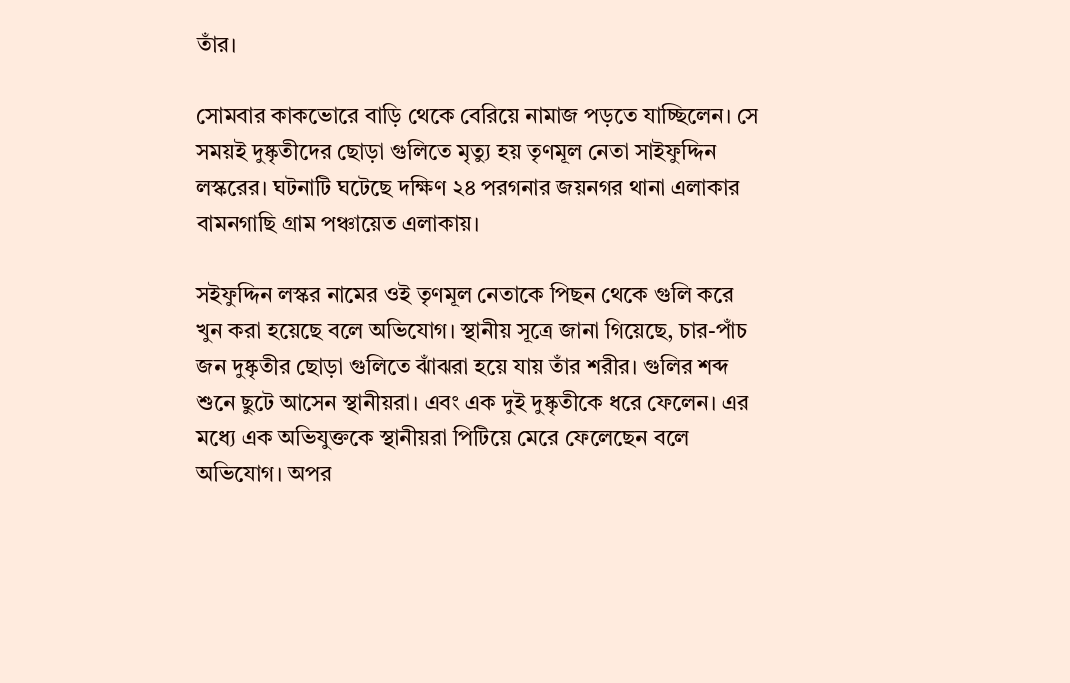তাঁর।

সোমবার কাকভোরে বাড়ি থেকে বেরিয়ে নামাজ পড়তে যাচ্ছিলেন। সে সময়ই দুষ্কৃতীদের ছোড়া গুলিতে মৃত্যু হয় তৃণমূল নেতা সাইফুদ্দিন লস্করের। ঘটনাটি ঘটেছে দক্ষিণ ২৪ পরগনার জয়নগর থানা এলাকার বামনগাছি গ্রাম পঞ্চায়েত এলাকায়।

সইফুদ্দিন লস্কর নামের ওই তৃণমূল নেতাকে পিছন থেকে গুলি করে খুন করা হয়েছে বলে অভিযোগ। স্থানীয় সূত্রে জানা গিয়েছে, চার-পাঁচ জন দুষ্কৃতীর ছোড়া গুলিতে ঝাঁঝরা হয়ে যায় তাঁর শরীর। গুলির শব্দ শুনে ছুটে আসেন স্থানীয়রা। এবং এক দুই দুষ্কৃতীকে ধরে ফেলেন। এর মধ্যে এক অভিযুক্তকে স্থানীয়রা পিটিয়ে মেরে ফেলেছেন বলে অভিযোগ। অপর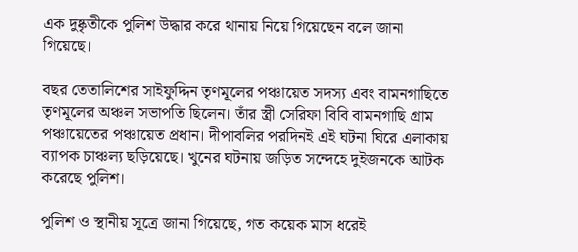এক দুষ্কৃতীকে পুলিশ উদ্ধার করে থানায় নিয়ে গিয়েছেন বলে জানা গিয়েছে।

বছর তেতালিশের সাইফুদ্দিন তৃণমূলের পঞ্চায়েত সদস্য এবং বামনগাছিতে তৃণমূলের অঞ্চল সভাপতি ছিলেন। তাঁর স্ত্রী সেরিফা বিবি বামনগাছি গ্রাম পঞ্চায়েতের পঞ্চায়েত প্রধান। দীপাবলির পরদিনই এই ঘটনা ঘিরে এলাকায় ব্যাপক চাঞ্চল্য ছড়িয়েছে। খুনের ঘটনায় জড়িত সন্দেহে দুইজনকে আটক করেছে পুলিশ।

পুলিশ ও স্থানীয় সূত্রে জানা গিয়েছে, গত কয়েক মাস ধরেই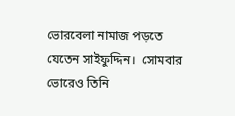ভোরবেলা নামাজ পড়তে যেতেন সাইফুদ্দিন।  সোমবার ভোরেও তিনি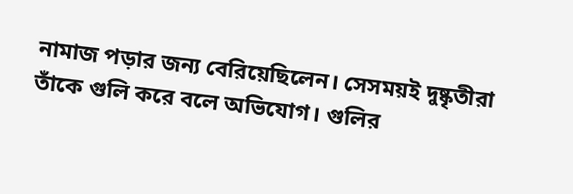নামাজ পড়ার জন্য বেরিয়েছিলেন। সেসময়ই দুষ্কৃতীরা তাঁকে গুলি করে বলে অভিযোগ। গুলির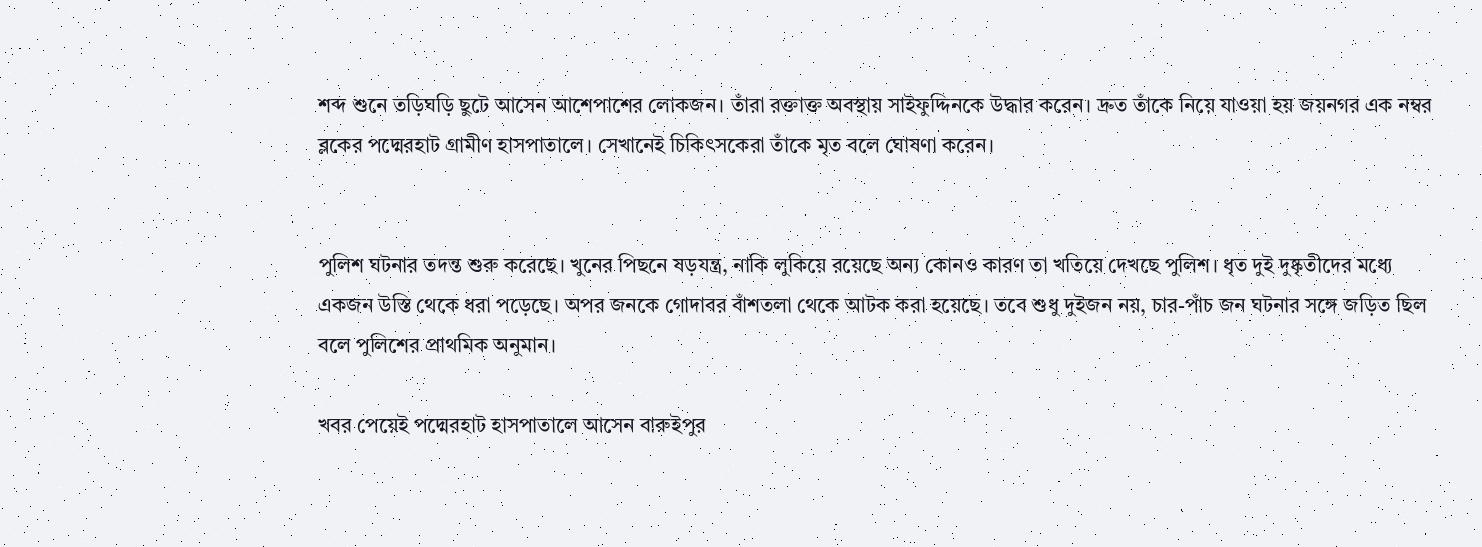শব্দ শুনে তড়িঘড়ি ছুটে আসেন আশেপাশের লোকজন। তাঁরা রক্তাক্ত অবস্থায় সাইফুদ্দিনকে উদ্ধার করেন। দ্রুত তাঁকে নিয়ে যাওয়া হয় জয়নগর এক নম্বর ব্লকের পদ্মেরহাট গ্রামীণ হাসপাতালে। সেখানেই চিকিৎসকেরা তাঁকে মৃত বলে ঘোষণা করেন।


পুলিশ ঘটনার তদন্ত শুরু করেছে। খুনের পিছনে ষড়যন্ত্র, নাকি লুকিয়ে রয়েছে অন্য কোনও কারণ তা খতিয়ে দেখছে পুলিশ। ধৃত দুই দুষ্কৃতীদের মধ্যে একজন উস্তি থেকে ধরা পড়েছে। অপর জনকে গোদাবর বাঁশতলা থেকে আটক করা হয়েছে। তবে শুধু দুইজন নয়, চার-পাঁচ জন ঘটনার সঙ্গে জড়িত ছিল বলে পুলিশের প্রাথমিক অনুমান।

খবর পেয়েই পদ্মেরহাট হাসপাতালে আসেন বারুইপুর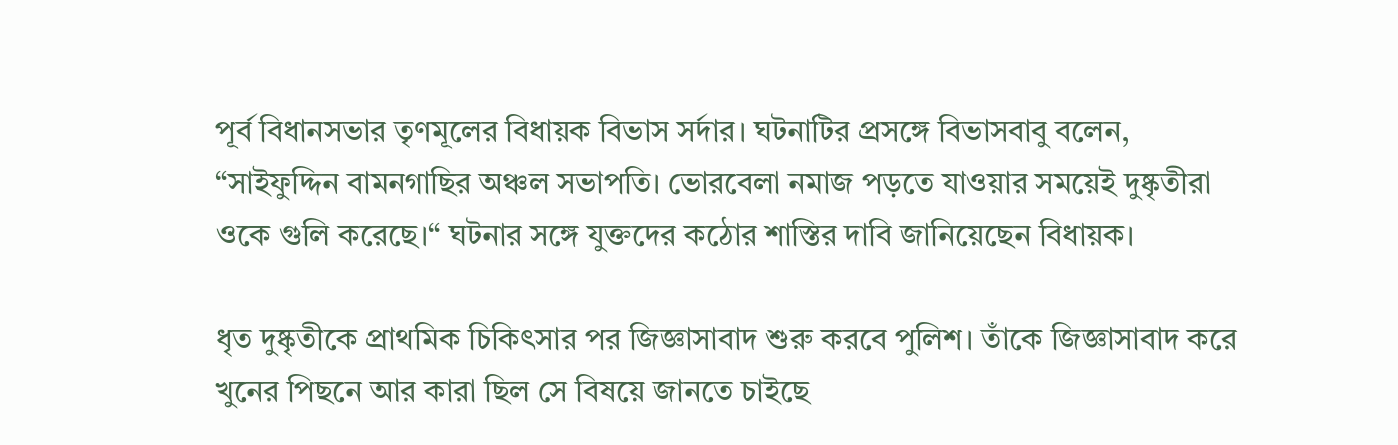পূর্ব বিধানসভার তৃণমূলের বিধায়ক বিভাস সর্দার। ঘটনাটির প্রসঙ্গে বিভাসবাবু বলেন, “সাইফুদ্দিন বামনগাছির অঞ্চল সভাপতি। ভোরবেলা নমাজ পড়তে যাওয়ার সময়েই দুষ্কৃতীরা ওকে গুলি করেছে।“ ঘটনার সঙ্গে যুক্তদের কঠোর শাস্তির দাবি জানিয়েছেন বিধায়ক।

ধৃত দুষ্কৃতীকে প্রাথমিক চিকিৎসার পর জিজ্ঞাসাবাদ শুরু করবে পুলিশ। তাঁকে জিজ্ঞাসাবাদ করে খুনের পিছনে আর কারা ছিল সে বিষয়ে জানতে চাইছে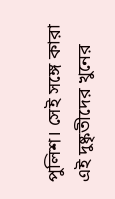পুলিশ। সেই সঙ্গে কারা এই দুষ্কৃতীদের খুনের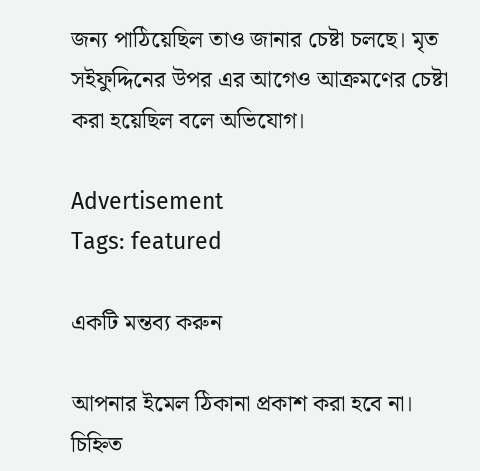জন্য পাঠিয়েছিল তাও জানার চেষ্টা চলছে। মৃত সইফুদ্দিনের উপর এর আগেও আক্রমণের চেষ্টা করা হয়েছিল বলে অভিযোগ।

Advertisement
Tags: featured

একটি মন্তব্য করুন

আপনার ইমেল ঠিকানা প্রকাশ করা হবে না। চিহ্নিত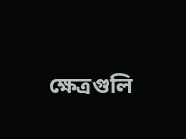ক্ষেত্রগুলি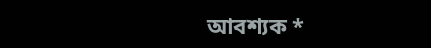আবশ্যক *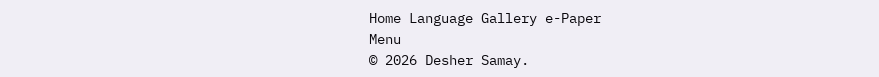Home Language Gallery e-Paper
Menu
© 2026 Desher Samay.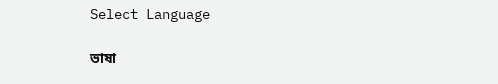Select Language

ভাষা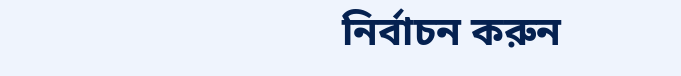নির্বাচন করুন